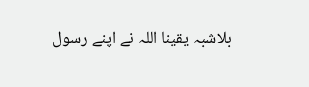بلاشبہ یقینا اللہ نے اپنے رسول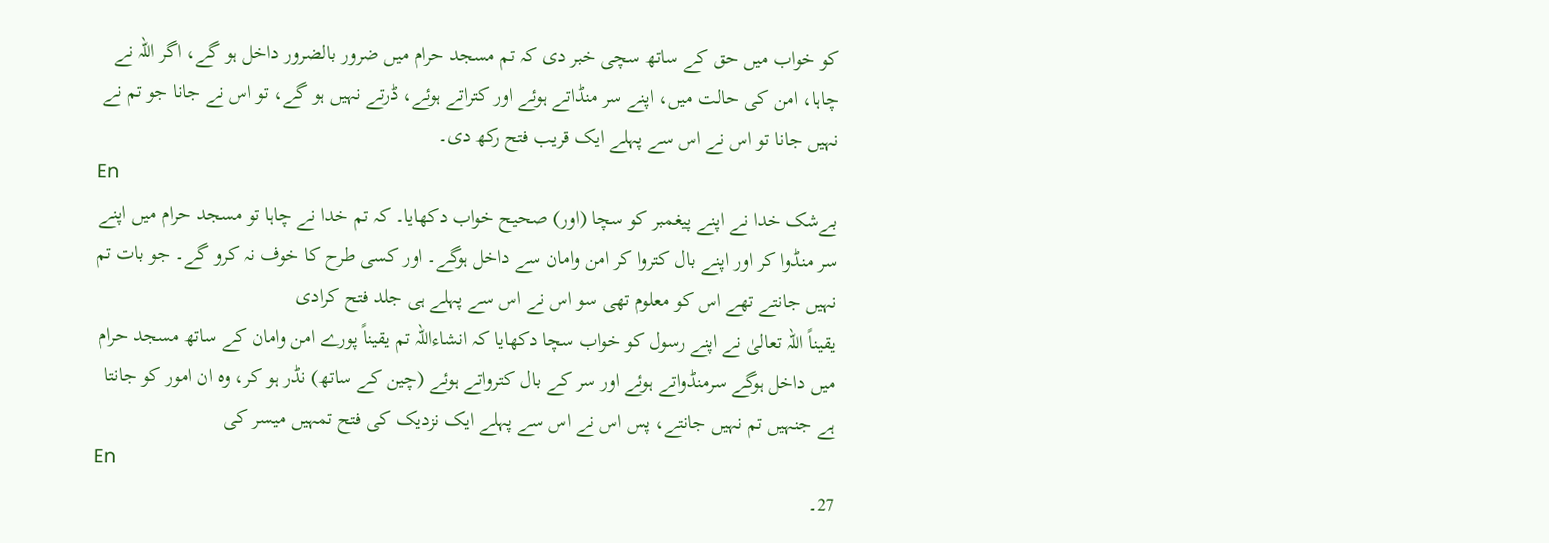کو خواب میں حق کے ساتھ سچی خبر دی کہ تم مسجد حرام میں ضرور بالضرور داخل ہو گے، اگر اللہ نے چاہا، امن کی حالت میں، اپنے سر منڈاتے ہوئے اور کتراتے ہوئے، ڈرتے نہیں ہو گے، تو اس نے جانا جو تم نے نہیں جانا تو اس نے اس سے پہلے ایک قریب فتح رکھ دی۔
En
بےشک خدا نے اپنے پیغمبر کو سچا (اور) صحیح خواب دکھایا۔ کہ تم خدا نے چاہا تو مسجد حرام میں اپنے سر منڈوا کر اور اپنے بال کتروا کر امن وامان سے داخل ہوگے۔ اور کسی طرح کا خوف نہ کرو گے۔ جو بات تم نہیں جانتے تھے اس کو معلوم تھی سو اس نے اس سے پہلے ہی جلد فتح کرادی
یقیناً اللہ تعالیٰ نے اپنے رسول کو خواب سچا دکھایا کہ انشاءاللہ تم یقیناً پورے امن وامان کے ساتھ مسجد حرام میں داخل ہوگے سرمنڈواتے ہوئے اور سر کے بال کترواتے ہوئے (چین کے ساتھ) نڈر ہو کر، وه ان امور کو جانتا ہے جنہیں تم نہیں جانتے، پس اس نے اس سے پہلے ایک نزدیک کی فتح تمہیں میسر کی
En
27۔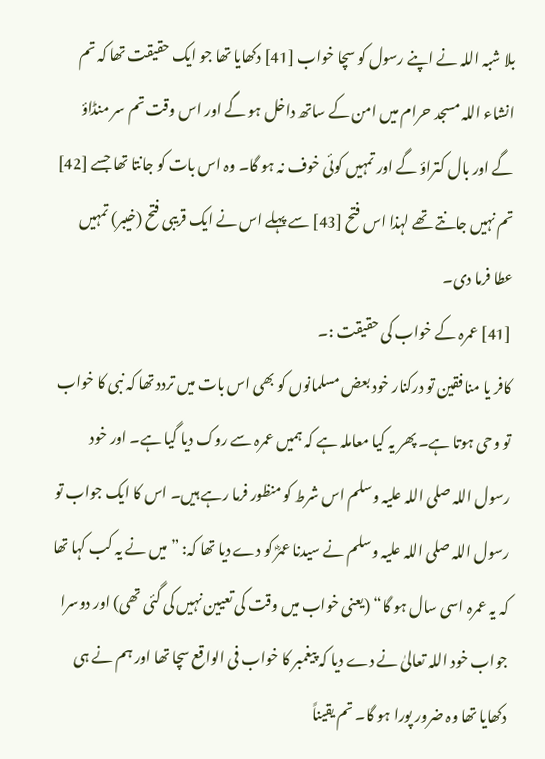بلا شبہ اللہ نے اپنے رسول کو سچا خواب [41] دکھایا تھا جو ایک حقیقت تھا کہ تم انشاء اللہ مسجد حرام میں امن کے ساتھ داخل ہو گے اور اس وقت تم سر منڈاؤ گے اور بال کتراؤ گے اور تمہیں کوئی خوف نہ ہو گا۔ وہ اس بات کو جانتا تھا جسے [42] تم نہیں جانتے تھے لہذا اس فتح [43] سے پہلے اس نے ایک قریبی فتح (خیبر) تمہیں عطا فرما دی۔
[41] عمرہ کے خواب کی حقیقت :۔
کافر یا منافقین تو درکنار خود بعض مسلمانوں کو بھی اس بات میں تردد تھا کہ نبی کا خواب تو وحی ہوتا ہے۔ پھر یہ کیا معاملہ ہے کہ ہمیں عمرہ سے روک دیا گیا ہے۔ اور خود رسول اللہ صلی اللہ علیہ وسلم اس شرط کو منظور فرما رہے ہیں۔ اس کا ایک جواب تو رسول اللہ صلی اللہ علیہ وسلم نے سیدنا عمرؓ کو دے دیا تھا کہ: ”میں نے یہ کب کہا تھا کہ یہ عمرہ اسی سال ہو گا“ (یعنی خواب میں وقت کی تعیین نہیں کی گئی تھی) اور دوسرا جواب خود اللہ تعالیٰ نے دے دیا کہ پیغمبر کا خواب فی الواقع سچا تھا اور ہم نے ہی دکھایا تھا وہ ضرور پورا ہو گا۔ تم یقیناً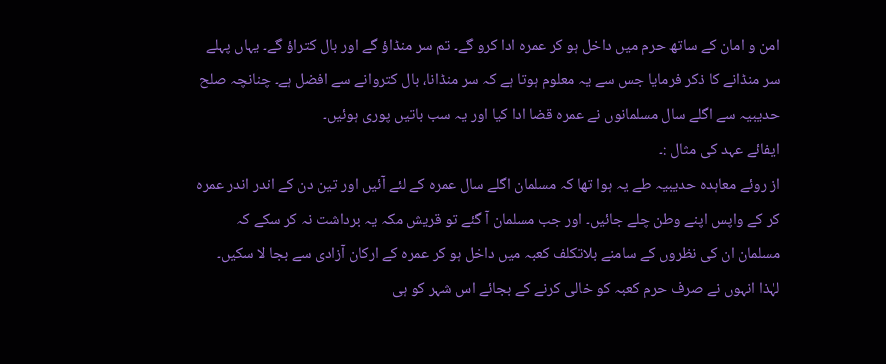امن و امان کے ساتھ حرم میں داخل ہو کر عمرہ ادا کرو گے۔ تم سر منڈاؤ گے اور بال کتراؤ گے۔ یہاں پہلے سر منڈانے کا ذکر فرمایا جس سے یہ معلوم ہوتا ہے کہ سر منڈانا، بال کتروانے سے افضل ہے۔ چنانچہ صلح حدیبیہ سے اگلے سال مسلمانوں نے عمرہ قضا ادا کیا اور یہ سب باتیں پوری ہوئیں۔
ایفائے عہد کی مثال :۔
از روئے معاہدہ حدیبیہ طے یہ ہوا تھا کہ مسلمان اگلے سال عمرہ کے لئے آئیں اور تین دن کے اندر اندر عمرہ کر کے واپس اپنے وطن چلے جائیں۔ اور جب مسلمان آ گئے تو قریش مکہ یہ برداشت نہ کر سکے کہ مسلمان ان کی نظروں کے سامنے بلاتکلف کعبہ میں داخل ہو کر عمرہ کے ارکان آزادی سے بجا لا سکیں۔ لہٰذا انہوں نے صرف حرم کعبہ کو خالی کرنے کے بجائے اس شہر کو ہی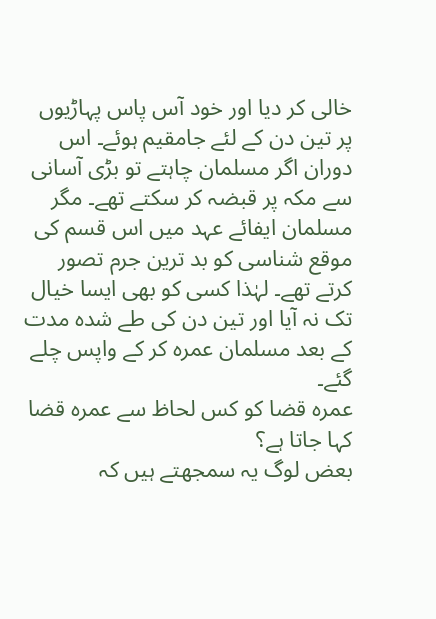خالی کر دیا اور خود آس پاس پہاڑیوں پر تین دن کے لئے جامقیم ہوئے۔ اس دوران اگر مسلمان چاہتے تو بڑی آسانی سے مکہ پر قبضہ کر سکتے تھے۔ مگر مسلمان ایفائے عہد میں اس قسم کی موقع شناسی کو بد ترین جرم تصور کرتے تھے۔ لہٰذا کسی کو بھی ایسا خیال تک نہ آیا اور تین دن کی طے شدہ مدت کے بعد مسلمان عمرہ کر کے واپس چلے گئے۔
عمرہ قضا کو کس لحاظ سے عمرہ قضا کہا جاتا ہے؟
بعض لوگ یہ سمجھتے ہیں کہ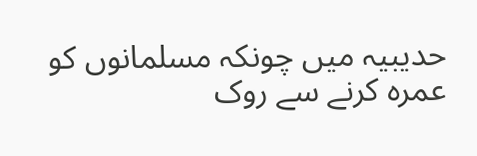حدیبیہ میں چونکہ مسلمانوں کو عمرہ کرنے سے روک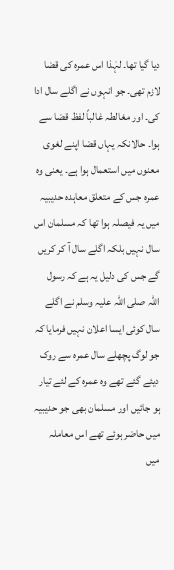دیا گیا تھا۔ لہٰذا اس عمرہ کی قضا لازم تھی۔ جو انہوں نے اگلے سال ادا کی۔ اور مغالطہ غالباً لفظ قضا سے ہوا۔ حالانکہ یہاں قضا اپنے لغوی معنوں میں استعمال ہوا ہے۔ یعنی وہ عمرہ جس کے متعلق معاہدہ حدیبیہ میں یہ فیصلہ ہوا تھا کہ مسلمان اس سال نہیں بلکہ اگلے سال آ کر کریں گے جس کی دلیل یہ ہے کہ رسول اللہ صلی اللہ علیہ وسلم نے اگلے سال کوئی ایسا اعلان نہیں فرمایا کہ جو لوگ پچھلے سال عمرہ سے روک دیئے گئے تھے وہ عمرہ کے لئے تیار ہو جائیں اور مسلمان بھی جو حدیبیہ میں حاضر ہوئے تھے اس معاملہ میں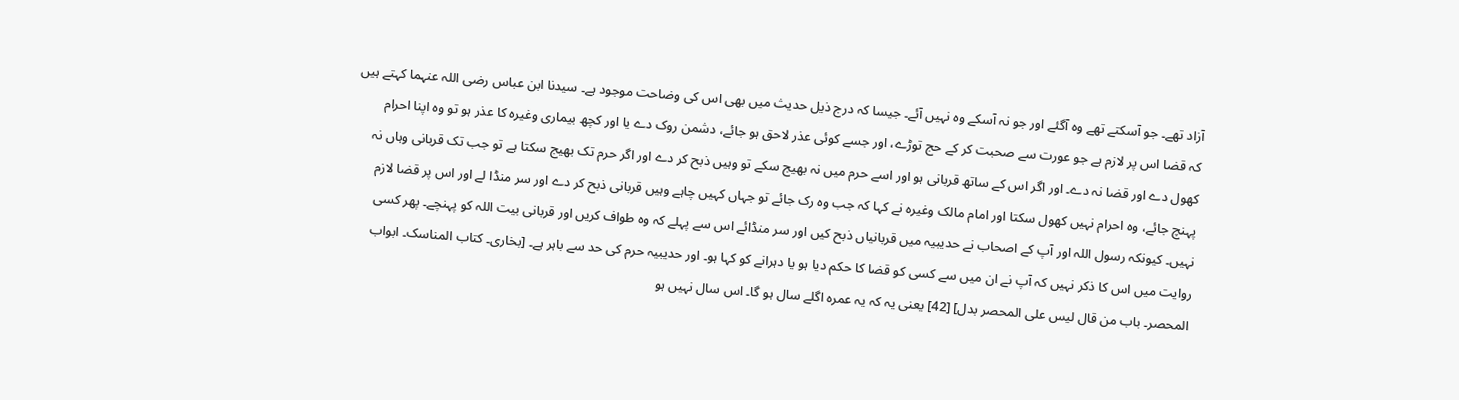آزاد تھے۔ جو آسکتے تھے وہ آگئے اور جو نہ آسکے وہ نہیں آئے۔ جیسا کہ درج ذیل حدیث میں بھی اس کی وضاحت موجود ہے۔ سیدنا ابن عباس رضی اللہ عنہما کہتے ہیں کہ قضا اس پر لازم ہے جو عورت سے صحبت کر کے حج توڑے، اور جسے کوئی عذر لاحق ہو جائے، دشمن روک دے یا اور کچھ بیماری وغیرہ کا عذر ہو تو وہ اپنا احرام کھول دے اور قضا نہ دے۔ اور اگر اس کے ساتھ قربانی ہو اور اسے حرم میں نہ بھیج سکے تو وہیں ذبح کر دے اور اگر حرم تک بھیج سکتا ہے تو جب تک قربانی وہاں نہ پہنچ جائے، وہ احرام نہیں کھول سکتا اور امام مالک وغیرہ نے کہا کہ جب وہ رک جائے تو جہاں کہیں چاہے وہیں قربانی ذبح کر دے اور سر منڈا لے اور اس پر قضا لازم نہیں۔ کیونکہ رسول اللہ اور آپ کے اصحاب نے حدیبیہ میں قربانیاں ذبح کیں اور سر منڈائے اس سے پہلے کہ وہ طواف کریں اور قربانی بیت اللہ کو پہنچے۔ پھر کسی روایت میں اس کا ذکر نہیں کہ آپ نے ان میں سے کسی کو قضا کا حکم دیا ہو یا دہرانے کو کہا ہو۔ اور حدیبیہ حرم کی حد سے باہر ہے۔ [بخاری۔ کتاب المناسک۔ ابواب المحصر۔ باب من قال لیس علی المحصر بدل] [42] یعنی یہ کہ یہ عمرہ اگلے سال ہو گا۔ اس سال نہیں ہو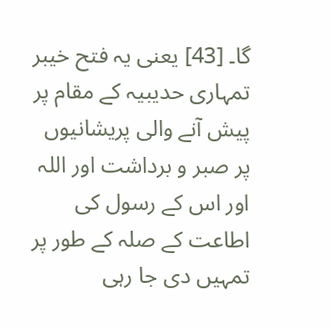گا۔ [43] یعنی یہ فتح خیبر تمہاری حدیبیہ کے مقام پر پیش آنے والی پریشانیوں پر صبر و برداشت اور اللہ اور اس کے رسول کی اطاعت کے صلہ کے طور پر تمہیں دی جا رہی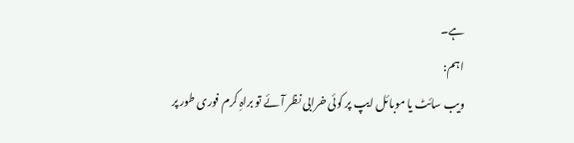ہے۔
اہم:
ویب سائٹ یا موبائل ایپ پر کوئی خرابی نظر آئے تو براہِ کرم فوری طور پر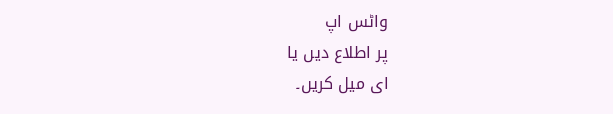واٹس اپ
پر اطلاع دیں یا
ای میل کریں۔